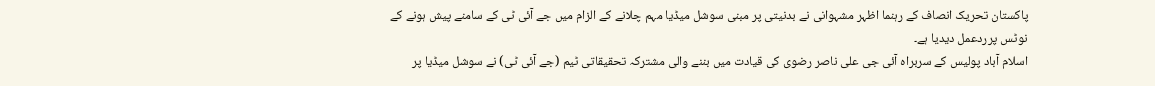پاکستان تحریک انصاف کے رہنما اظہر مشہوانی نے بدنیتی پر مبنی سوشل میڈیا مہم چلانے کے الزام میں جے آئی ٹی کے سامنے پیش ہونے کے نوٹس پرردعمل دیدیا ہے۔
اسلام آباد پولیس کے سربراہ آئی جی علی ناصر رضوی کی قیادت میں بننے والی مشترکہ تحقیقاتی ٹیم (جے آئی ٹی) نے سوشل میڈیا پر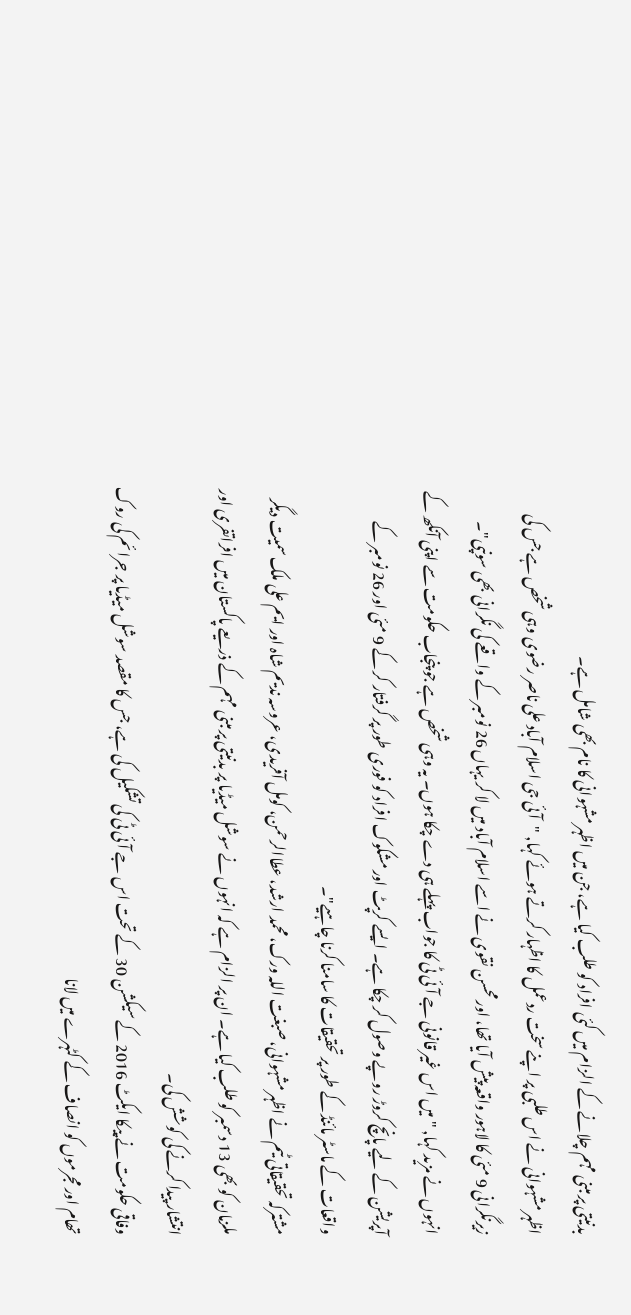بدنیتی پر مبنی مہم چلانے کے الزام میں کئی افراد کو طلب کیا ہے، جن میں اظہر مشہوانی کا نام بھی شامل ہے۔
اظہر مشہوانی نے اس طلبی پر اپنے سخت ردعمل کا اظہار کرتے ہوئے کہا, "آئی جی اسلام آباد علی ناصر رضوی وہی شخص ہے جس کی زیرنگرانی 9 مئی کا لاہور واقعہ پیش آیا تھا، اور محسن نقوی نے اسے اسلام آباد میں لا کر یہاں 26 نومبر کے واقعے کی نگرانی بھی سونپی"۔
انہوں نے مزید کہا, "میں اس غیر قانونی جے آئی ٹی کا جواب پہلے ہی دے چکا ہوں۔ یہ وہی شخص ہے جو پنجاب حکومت سے اپنی آنکھ کے آپریشن کے لیے پانچ کروڑ روپے وصول کر چکا ہے۔ ایسے کرپٹ اور مشکوک افراد کو فوری طور پر گرفتار کر کے 9 مئی اور 26 نومبر کے واقعات کے ماسٹر مائنڈ کے طور پر تحقیقات کا سامنا کرنا چاہیے"۔
مشترکہ تحقیقاتی ٹیم نے اظہر مشہوانی، صبغت اللہ ورک، محمد ارشد، عطاالرحمن، کومل آفریدی، عروسہ ندیم شاہ اور ایم علی ملک سمیت دیگر ملزمان کو بھی 13 دسمبر کو طلب کیا ہے۔ ان پر الزام ہے کہ انہوں نے سوشل میڈیا پر بدنیتی پر مبنی مہم کے ذریعے پاکستان میں افراتفری اور انتشار پیدا کرنے کی کوشش کی۔
وفاقی حکومت نے پیکا ایکٹ 2016 کے سیکشن 30 کے تحت اس جے آئی ٹی کی تشکیل کی ہے، جس کا مقصد سوشل میڈیا پر جرائم کی روک تھام اور مجرموں کو انصاف کے کٹہرے میں لانا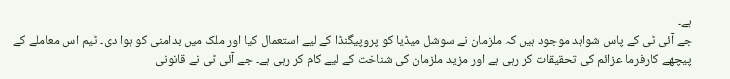ہے۔
جے آئی ٹی کے پاس شواہد موجود ہیں کہ ملزمان نے سوشل میڈیا کو پروپیگنڈا کے لیے استعمال کیا اور ملک میں بدامنی کو ہوا دی۔ ٹیم اس معاملے کے پیچھے کارفرما عزائم کی تحقیقات کر رہی ہے اور مزید ملزمان کی شناخت کے لیے کام کر رہی ہے۔ جے آئی ٹی نے قانونی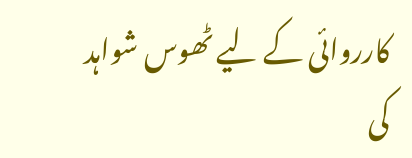کارروائی کے لیے ٹھوس شواہد کی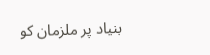بنیاد پر ملزمان کو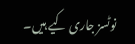نوٹسز جاری کیے ہیں۔